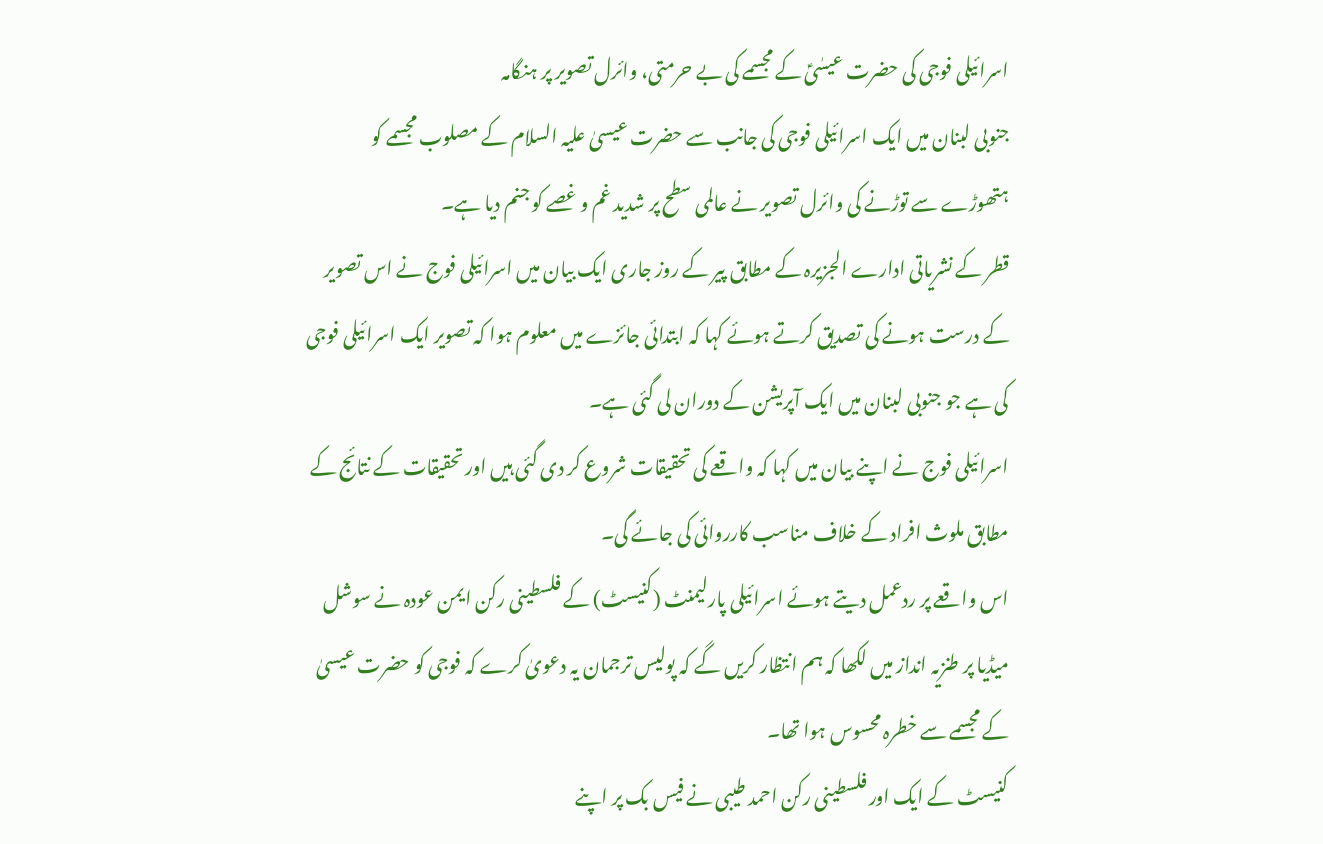اسرائیلی فوجی کی حضرت عیسٰیؑ کے مجسمے کی بے حرمتی، وائرل تصویر پر ہنگامہ
جنوبی لبنان میں ایک اسرائیلی فوجی کی جانب سے حضرت عیسیٰ علیہ السلام کے مصلوب مجسمے کو ہتھوڑے سے توڑنے کی وائرل تصویر نے عالمی سطح پر شدید غم و غصے کو جنم دیا ہے۔
قطر کے نشریاتی ادارے الجزیرہ کے مطابق پیر کے روز جاری ایک بیان میں اسرائیلی فوج نے اس تصویر کے درست ہونے کی تصدیق کرتے ہوئے کہا کہ ابتدائی جائزے میں معلوم ہوا کہ تصویر ایک اسرائیلی فوجی کی ہے جو جنوبی لبنان میں ایک آپریشن کے دوران لی گئی ہے۔
اسرائیلی فوج نے اپنے بیان میں کہا کہ واقعے کی تحقیقات شروع کر دی گئی ہیں اور تحقیقات کے نتائج کے مطابق ملوث افراد کے خلاف مناسب کارروائی کی جائے گی۔
اس واقعے پر ردعمل دیتے ہوئے اسرائیلی پارلیمنٹ (کنیسٹ) کے فلسطینی رکن ایمن عودہ نے سوشل میڈیا پر طنزیہ انداز میں لکھا کہ ہم انتظار کریں گے کہ پولیس ترجمان یہ دعویٰ کرے کہ فوجی کو حضرت عیسیٰ کے مجسمے سے خطرہ محسوس ہوا تھا۔
کنیسٹ کے ایک اور فلسطینی رکن احمد طیبی نے فیس بک پر اپنے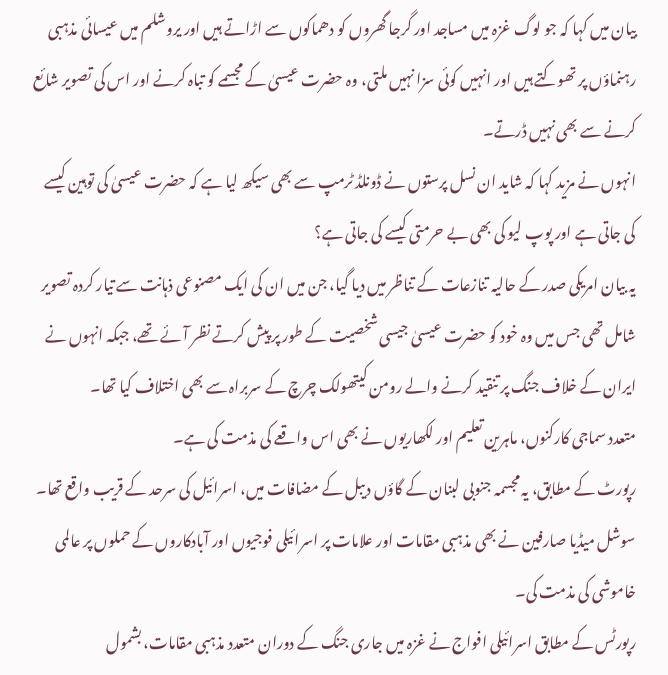بیان میں کہا کہ جو لوگ غزہ میں مساجد اور گرجا گھروں کو دھماکوں سے اڑاتے ہیں اور یروشلم میں عیسائی مذہبی رہنماؤں پر تھوکتے ہیں اور انہیں کوئی سزا نہیں ملتی، وہ حضرت عیسیٰ کے مجسمے کو تباہ کرنے اور اس کی تصویر شائع کرنے سے بھی نہیں ڈرتے۔
انہوں نے مزید کہا کہ شاید ان نسل پرستوں نے ڈونلڈ ٹرمپ سے بھی سیکھ لیا ہے کہ حضرت عیسیٰ کی توہین کیسے کی جاتی ہے اور پوپ لیو کی بھی بے حرمتی کیسے کی جاتی ہے؟
یہ بیان امریکی صدر کے حالیہ تنازعات کے تناظر میں دیا گیا، جن میں ان کی ایک مصنوعی ذہانت سے تیار کردہ تصویر شامل تھی جس میں وہ خود کو حضرت عیسیٰ جیسی شخصیت کے طور پر پیش کرتے نظر آئے تھے، جبکہ انہوں نے ایران کے خلاف جنگ پر تنقید کرنے والے رومن کیتھولک چرچ کے سربراہ سے بھی اختلاف کیا تھا۔
متعدد سماجی کارکنوں، ماہرین تعلیم اور لکھاریوں نے بھی اس واقعے کی مذمت کی ہے۔
رپورٹ کے مطابق، یہ مجسمہ جنوبی لبنان کے گاؤں دیبل کے مضافات میں، اسرائیل کی سرحد کے قریب واقع تھا۔
سوشل میڈیا صارفین نے بھی مذہبی مقامات اور علامات پر اسرائیلی فوجیوں اور آبادکاروں کے حملوں پر عالمی خاموشی کی مذمت کی۔
رپورٹس کے مطابق اسرائیلی افواج نے غزہ میں جاری جنگ کے دوران متعدد مذہبی مقامات، بشمول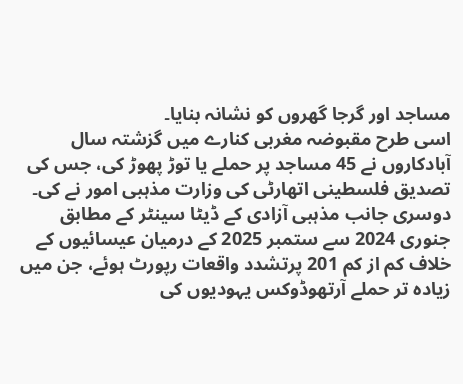مساجد اور گرجا گھروں کو نشانہ بنایا۔
اسی طرح مقبوضہ مغربی کنارے میں گزشتہ سال آبادکاروں نے 45 مساجد پر حملے یا توڑ پھوڑ کی، جس کی تصدیق فلسطینی اتھارٹی کی وزارت مذہبی امور نے کی۔
دوسری جانب مذہبی آزادی کے ڈیٹا سینٹر کے مطابق جنوری 2024 سے ستمبر 2025 کے درمیان عیسائیوں کے خلاف کم از کم 201 پرتشدد واقعات رپورٹ ہوئے، جن میں زیادہ تر حملے آرتھوڈوکس یہودیوں کی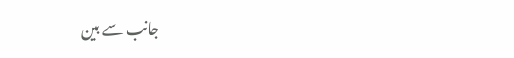جانب سے بین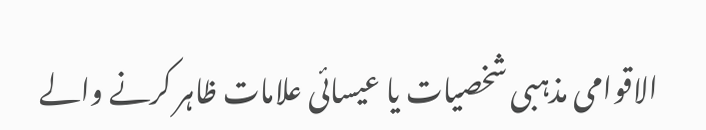الاقوامی مذہبی شخصیات یا عیسائی علامات ظاہر کرنے والے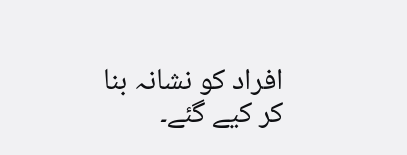افراد کو نشانہ بنا کر کیے گئے۔